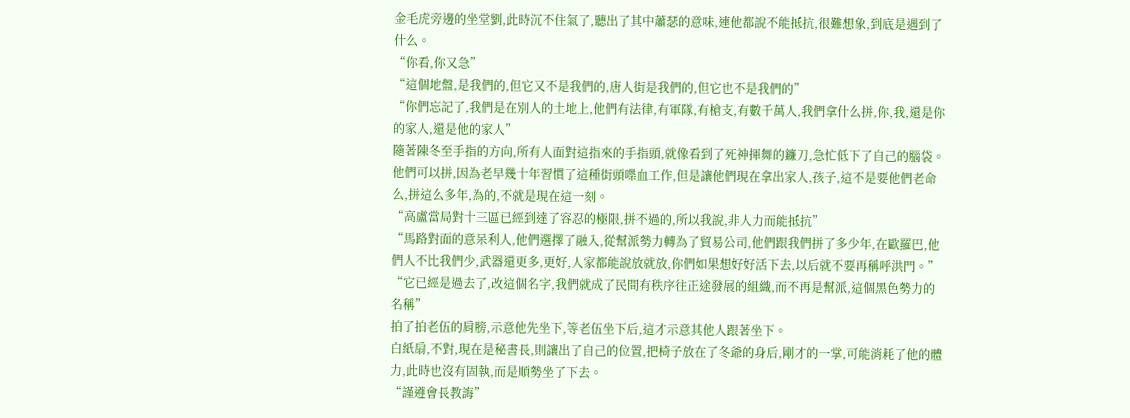金毛虎旁邊的坐堂劉,此時沉不住氣了,聽出了其中蕭瑟的意味,連他都說不能抵抗,很難想象,到底是遇到了什么。
“你看,你又急”
“這個地盤,是我們的,但它又不是我們的,唐人街是我們的,但它也不是我們的”
“你們忘記了,我們是在別人的土地上,他們有法律,有軍隊,有槍支,有數千萬人,我們拿什么拼,你,我,還是你的家人,還是他的家人”
隨著陳冬至手指的方向,所有人面對這指來的手指頭,就像看到了死神揮舞的鐮刀,急忙低下了自己的腦袋。
他們可以拼,因為老早幾十年習慣了這種街頭喋血工作,但是讓他們現在拿出家人,孩子,這不是要他們老命么,拼這么多年,為的,不就是現在這一刻。
“高盧當局對十三區已經到達了容忍的極限,拼不過的,所以我說,非人力而能抵抗”
“馬路對面的意呆利人,他們選擇了融入,從幫派勢力轉為了貿易公司,他們跟我們拼了多少年,在歐羅巴,他們人不比我們少,武器還更多,更好,人家都能說放就放,你們如果想好好活下去,以后就不要再稱呼洪門。”
“它已經是過去了,改這個名字,我們就成了民間有秩序往正途發展的組織,而不再是幫派,這個黑色勢力的名稱”
拍了拍老伍的肩膀,示意他先坐下,等老伍坐下后,這才示意其他人跟著坐下。
白紙扇,不對,現在是秘書長,則讓出了自己的位置,把椅子放在了冬爺的身后,剛才的一掌,可能消耗了他的體力,此時也沒有固執,而是順勢坐了下去。
“謹遵會長教誨”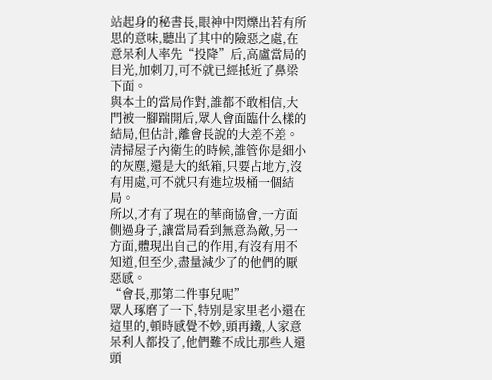站起身的秘書長,眼神中閃爍出若有所思的意味,聽出了其中的險惡之處,在意呆利人率先“投降”后,高盧當局的目光,加刺刀,可不就已經抵近了鼻梁下面。
與本土的當局作對,誰都不敢相信,大門被一腳踹開后,眾人會面臨什么樣的結局,但估計,離會長說的大差不差。
清掃屋子內衛生的時候,誰管你是細小的灰塵,還是大的紙箱,只要占地方,沒有用處,可不就只有進垃圾桶一個結局。
所以,才有了現在的華商協會,一方面側過身子,讓當局看到無意為敵,另一方面,體現出自己的作用,有沒有用不知道,但至少,盡量減少了的他們的厭惡感。
“會長,那第二件事兒呢”
眾人琢磨了一下,特別是家里老小還在這里的,頓時感覺不妙,頭再鐵,人家意呆利人都投了,他們難不成比那些人還頭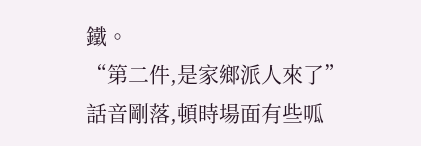鐵。
“第二件,是家鄉派人來了”
話音剛落,頓時場面有些呱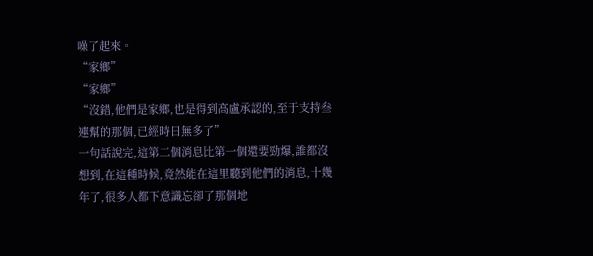噪了起來。
“家鄉”
“家鄉”
“沒錯,他們是家鄉,也是得到高盧承認的,至于支持叁連幫的那個,已經時日無多了”
一句話說完,這第二個消息比第一個還要勁爆,誰都沒想到,在這種時候,竟然能在這里聽到他們的消息,十幾年了,很多人都下意識忘卻了那個地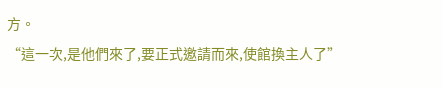方。
“這一次,是他們來了,要正式邀請而來,使館換主人了”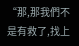“那,那我們不是有救了,找上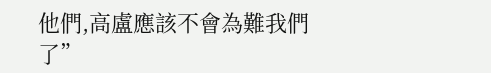他們,高盧應該不會為難我們了”